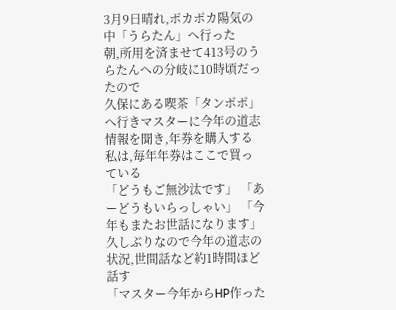3月9日晴れ,ポカポカ陽気の中「うらたん」へ行った
朝,所用を済ませて413号のうらたんへの分岐に10時頃だったので
久保にある喫茶「タンポポ」へ行きマスターに今年の道志情報を聞き,年券を購入する
私は,毎年年券はここで買っている
「どうもご無沙汰です」 「あーどうもいらっしゃい」 「今年もまたお世話になります」
久しぶりなので今年の道志の状況,世間話など約1時間ほど話す
「マスター今年からHP作った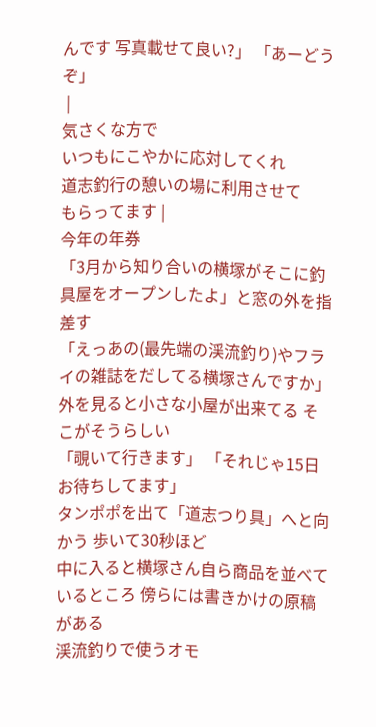んです 写真載せて良い?」 「あーどうぞ」
 |
気さくな方で
いつもにこやかに応対してくれ
道志釣行の憩いの場に利用させて
もらってます |
今年の年券
「3月から知り合いの横塚がそこに釣具屋をオープンしたよ」と窓の外を指差す
「えっあの(最先端の渓流釣り)やフライの雑誌をだしてる横塚さんですか」
外を見ると小さな小屋が出来てる そこがそうらしい
「覗いて行きます」 「それじゃ15日お待ちしてます」
タンポポを出て「道志つり具」へと向かう 歩いて30秒ほど
中に入ると横塚さん自ら商品を並べているところ 傍らには書きかけの原稿がある
渓流釣りで使うオモ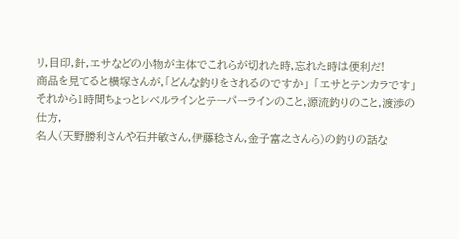リ,目印,針,エサなどの小物が主体でこれらが切れた時,忘れた時は便利だ!
商品を見てると横塚さんが,「どんな釣りをされるのですか」 「エサとテンカラです」
それから1時間ちょっとレベルラインとテーパーラインのこと,源流釣りのこと,渡渉の仕方,
名人(天野勝利さんや石井敏さん,伊藤稔さん,金子富之さんら)の釣りの話な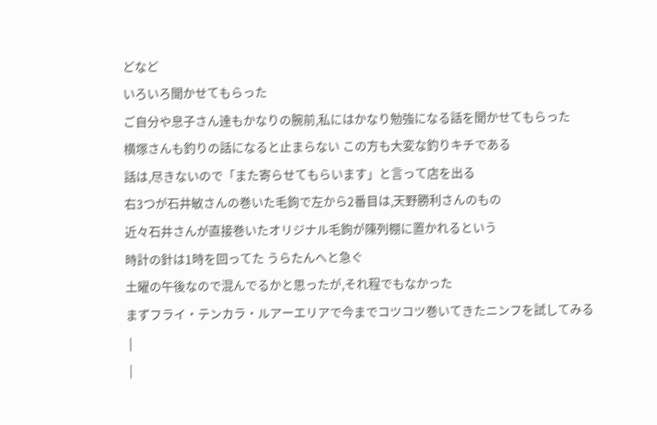どなど
いろいろ聞かせてもらった
ご自分や息子さん達もかなりの腕前,私にはかなり勉強になる話を聞かせてもらった
横塚さんも釣りの話になると止まらない この方も大変な釣りキチである
話は,尽きないので「また寄らせてもらいます」と言って店を出る
右3つが石井敏さんの巻いた毛鉤で左から2番目は,天野勝利さんのもの
近々石井さんが直接巻いたオリジナル毛鉤が陳列棚に置かれるという
時計の針は1時を回ってた うらたんへと急ぐ
土曜の午後なので混んでるかと思ったが,それ程でもなかった
まずフライ・テンカラ・ルアーエリアで今までコツコツ巻いてきたニンフを試してみる
 |
 |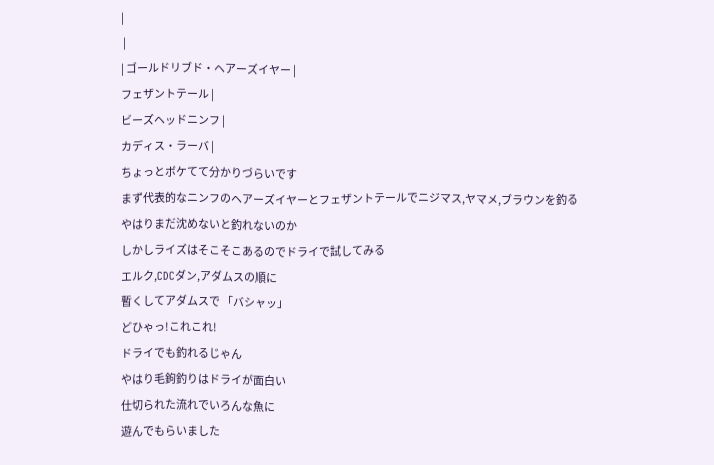|
 |
| ゴールドリブド・ヘアーズイヤー |
フェザントテール |
ビーズヘッドニンフ |
カディス・ラーバ |
ちょっとボケてて分かりづらいです
まず代表的なニンフのヘアーズイヤーとフェザントテールでニジマス,ヤマメ,ブラウンを釣る
やはりまだ沈めないと釣れないのか
しかしライズはそこそこあるのでドライで試してみる
エルク,CDCダン,アダムスの順に
暫くしてアダムスで 「バシャッ」
どひゃっ!これこれ!
ドライでも釣れるじゃん
やはり毛鉤釣りはドライが面白い
仕切られた流れでいろんな魚に
遊んでもらいました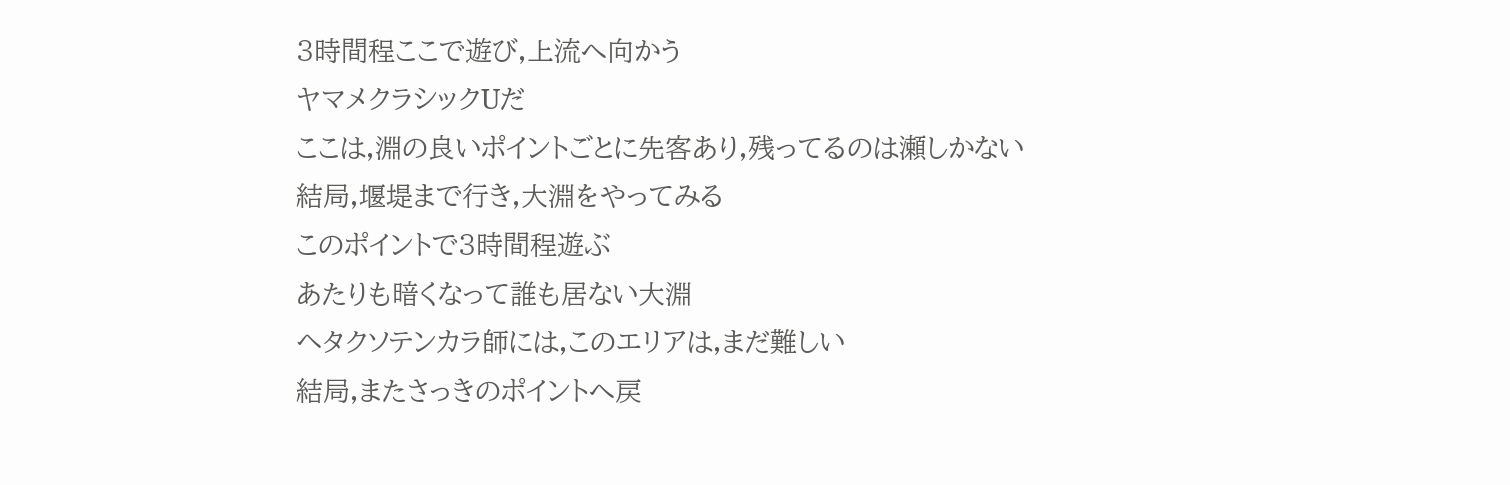3時間程ここで遊び,上流へ向かう
ヤマメクラシックUだ
ここは,淵の良いポイントごとに先客あり,残ってるのは瀬しかない
結局,堰堤まで行き,大淵をやってみる
このポイントで3時間程遊ぶ
あたりも暗くなって誰も居ない大淵
ヘタクソテンカラ師には,このエリアは,まだ難しい
結局,またさっきのポイントへ戻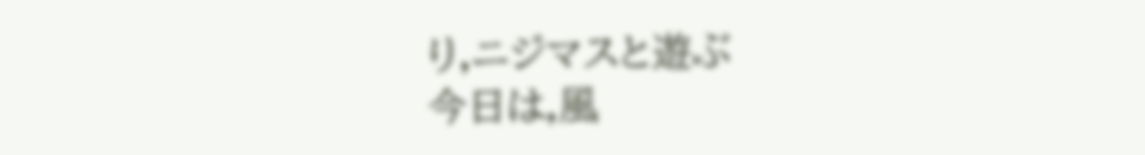り,ニジマスと遊ぶ
今日は,風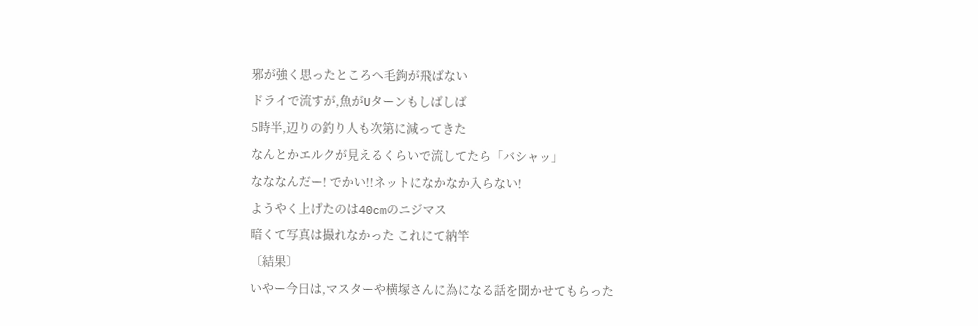邪が強く思ったところへ毛鉤が飛ばない
ドライで流すが,魚がUターンもしばしば
5時半,辺りの釣り人も次第に減ってきた
なんとかエルクが見えるくらいで流してたら「バシャッ」
なななんだー! でかい!!ネットになかなか入らない!
ようやく上げたのは40cmのニジマス
暗くて写真は撮れなかった これにて納竿
〔結果〕
いやー今日は,マスターや横塚さんに為になる話を聞かせてもらった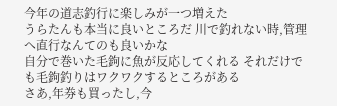今年の道志釣行に楽しみが一つ増えた
うらたんも本当に良いところだ 川で釣れない時,管理へ直行なんてのも良いかな
自分で巻いた毛鉤に魚が反応してくれる それだけでも毛鉤釣りはワクワクするところがある
さあ,年券も買ったし,今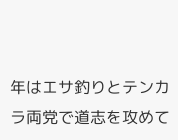年はエサ釣りとテンカラ両党で道志を攻めて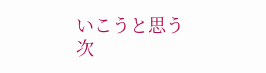いこうと思う
次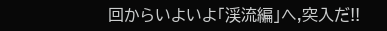回からいよいよ「渓流編」へ,突入だ!!